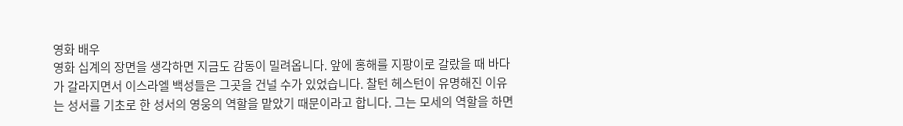영화 배우
영화 십계의 장면을 생각하면 지금도 감동이 밀려옵니다. 앞에 홍해를 지팡이로 갈랐을 때 바다가 갈라지면서 이스라엘 백성들은 그곳을 건널 수가 있었습니다. 찰턴 헤스턴이 유명해진 이유는 성서를 기초로 한 성서의 영웅의 역할을 맡았기 때문이라고 합니다. 그는 모세의 역할을 하면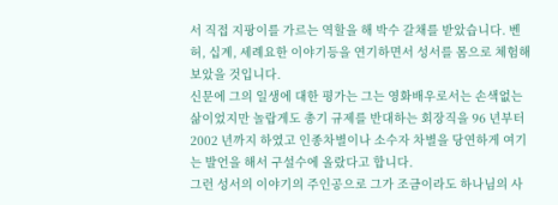서 직접 지팡이를 가르는 역할을 해 박수 갈채를 받았습니다. 벤허, 십계, 세례요한 이야기등을 연기하면서 성서를 몸으로 체험해 보았을 것입니다.
신문에 그의 일생에 대한 평가는 그는 영화배우로서는 손색없는 삶이었지만 놀랍게도 총기 규제를 반대하는 회장직을 96 년부터 2002 년까지 하였고 인종차별이나 소수자 차별을 당연하게 여기는 발언을 해서 구설수에 올랐다고 합니다.
그런 성서의 이야기의 주인공으로 그가 조금이라도 하나님의 사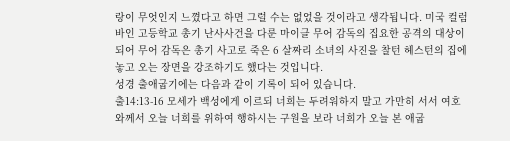랑이 무엇인지 느꼈다고 하면 그럴 수는 없었을 것이라고 생각됩니다. 미국 컬럼바인 고등학교 총기 난사사건을 다룬 마이클 무어 감독의 집요한 공격의 대상이 되어 무어 감독은 총기 사고로 죽은 6 살짜리 소녀의 사진을 찰턴 헤스턴의 집에 놓고 오는 장면을 강조하기도 했다는 것입니다.
성경 출애굽기에는 다음과 같이 기록이 되어 있습니다.
출14:13-16 모세가 백성에게 이르되 너희는 두려워하지 말고 가만히 서서 여호와께서 오늘 너희를 위하여 행하시는 구원을 보라 너희가 오늘 본 애굽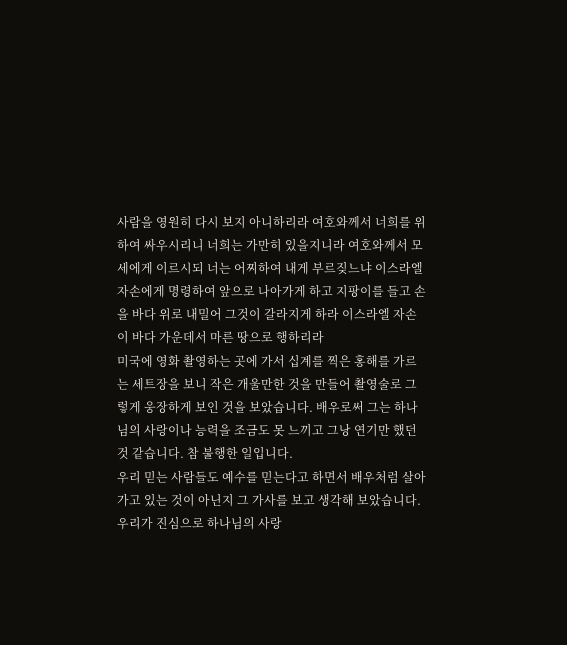사람을 영원히 다시 보지 아니하리라 여호와께서 너희를 위하여 싸우시리니 너희는 가만히 있을지니라 여호와께서 모세에게 이르시되 너는 어찌하여 내게 부르짖느냐 이스라엘 자손에게 명령하여 앞으로 나아가게 하고 지팡이를 들고 손을 바다 위로 내밀어 그것이 갈라지게 하라 이스라엘 자손이 바다 가운데서 마른 땅으로 행하리라
미국에 영화 촬영하는 곳에 가서 십계를 찍은 홍해를 가르는 세트장을 보니 작은 개울만한 것을 만들어 촬영술로 그렇게 웅장하게 보인 것을 보았습니다. 배우로써 그는 하나님의 사랑이나 능력을 조금도 못 느끼고 그낭 연기만 했던 것 같습니다. 참 불행한 일입니다.
우리 믿는 사람들도 예수를 믿는다고 하면서 배우처럼 살아가고 있는 것이 아닌지 그 가사를 보고 생각해 보았습니다. 우리가 진심으로 하나님의 사랑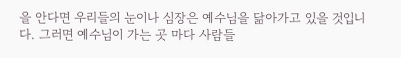을 안다면 우리들의 눈이나 심장은 예수님을 닮아가고 있을 것입니다. 그러면 예수님이 가는 곳 마다 사람들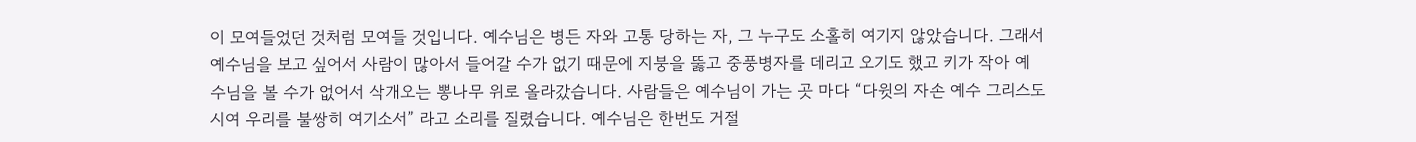이 모여들었던 것처럼 모여들 것입니다. 예수님은 병든 자와 고통 당하는 자, 그 누구도 소홀히 여기지 않았습니다. 그래서 예수님을 보고 싶어서 사람이 많아서 들어갈 수가 없기 때문에 지붕을 뚫고 중풍병자를 데리고 오기도 했고 키가 작아 예수님을 볼 수가 없어서 삭개오는 뽕나무 위로 올라갔습니다. 사람들은 예수님이 가는 곳 마다 “다윗의 자손 예수 그리스도시여 우리를 불쌍히 여기소서” 라고 소리를 질렸습니다. 예수님은 한번도 거절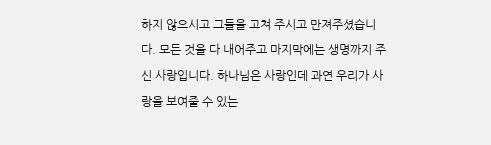하지 않으시고 그들을 고쳐 주시고 만져주셨습니다. 모든 것을 다 내어주고 마지막에는 생명까지 주신 사랑입니다. 하나님은 사랑인데 과연 우리가 사랑을 보여줄 수 있는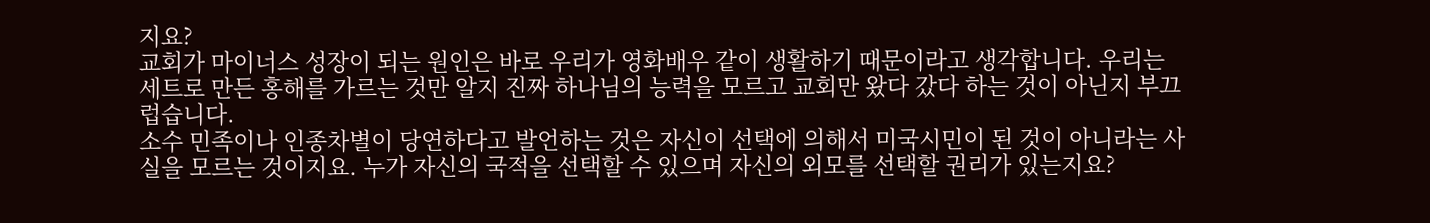지요?
교회가 마이너스 성장이 되는 원인은 바로 우리가 영화배우 같이 생활하기 때문이라고 생각합니다. 우리는 세트로 만든 홍해를 가르는 것만 알지 진짜 하나님의 능력을 모르고 교회만 왔다 갔다 하는 것이 아닌지 부끄럽습니다.
소수 민족이나 인종차별이 당연하다고 발언하는 것은 자신이 선택에 의해서 미국시민이 된 것이 아니라는 사실을 모르는 것이지요. 누가 자신의 국적을 선택할 수 있으며 자신의 외모를 선택할 권리가 있는지요?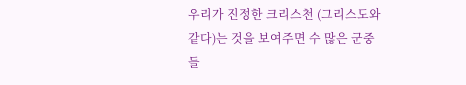우리가 진정한 크리스천 (그리스도와 같다)는 것을 보여주면 수 많은 군중들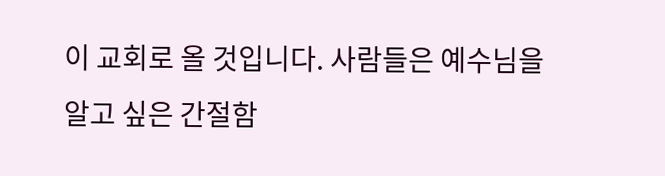이 교회로 올 것입니다. 사람들은 예수님을 알고 싶은 간절함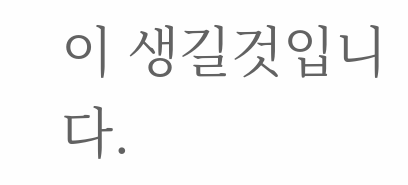이 생길것입니다.